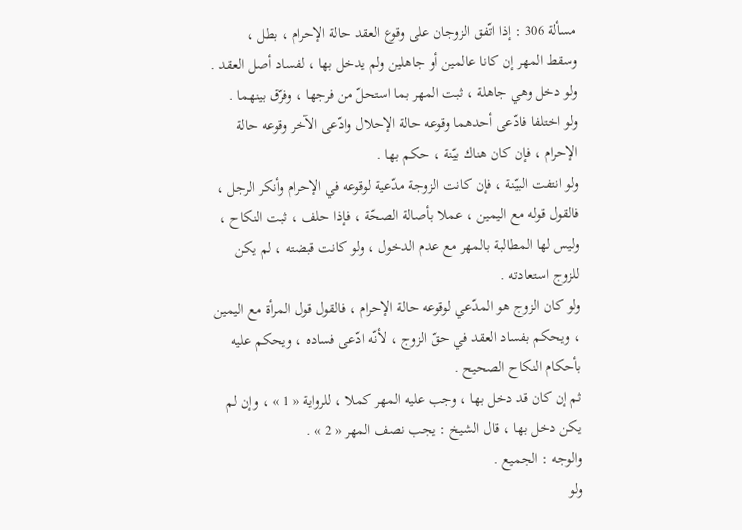مسألة 306 : إذا اتّفق الزوجان على وقوع العقد حالة الإحرام ، بطل ،
وسقط المهر إن كانا عالمين أو جاهلين ولم يدخل بها ، لفساد أصل العقد .
ولو دخل وهي جاهلة ، ثبت المهر بما استحلّ من فرجها ، وفرّق بينهما .
ولو اختلفا فادّعى أحدهما وقوعه حالة الإحلال وادّعى الآخر وقوعه حالة الإحرام ، فإن كان هناك بيّنة ، حكم بها .
ولو انتفت البيّنة ، فإن كانت الزوجة مدّعية لوقوعه في الإحرام وأنكر الرجل ، فالقول قوله مع اليمين ، عملا بأصالة الصحّة ، فإذا حلف ، ثبت النكاح ، وليس لها المطالبة بالمهر مع عدم الدخول ، ولو كانت قبضته ، لم يكن للزوج استعادته .
ولو كان الزوج هو المدّعي لوقوعه حالة الإحرام ، فالقول قول المرأة مع اليمين ، ويحكم بفساد العقد في حقّ الزوج ، لأنّه ادّعى فساده ، ويحكم عليه بأحكام النكاح الصحيح .
ثم إن كان قد دخل بها ، وجب عليه المهر كملا ، للرواية « 1 » ، وإن لم يكن دخل بها ، قال الشيخ : يجب نصف المهر « 2 » .
والوجه : الجميع .
ولو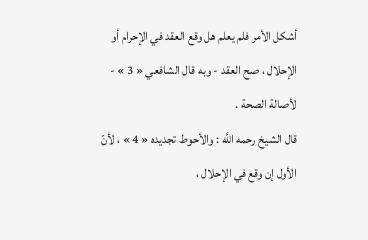أشكل الأمر فلم يعلم هل وقع العقد في الإحرام أو الإحلال ، صح العقد - وبه قال الشافعي « 3 » - لأصالة الصحة .
قال الشيخ رحمه اللَّه : والأحوط تجديده « 4 » ، لأنّ الأول إن وقع في الإحلال ،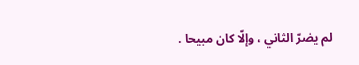لم يضرّ الثاني ، وإلّا كان مبيحا .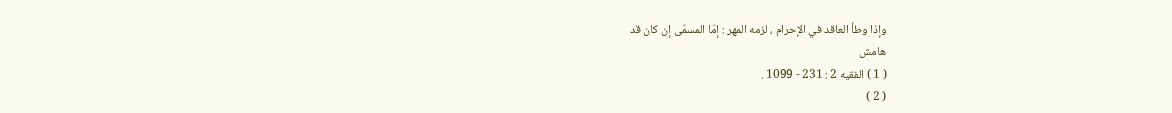وإذا وطأ العاقد في الإحرام ، لزمه المهر : إمّا المسمّى إن كان قد
هامش
( 1 ) الفقيه 2 : 231 - 1099 .
( 2 )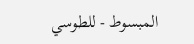المبسوط - للطوسي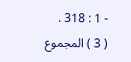- 1 : 318 .
( 3 ) المجموع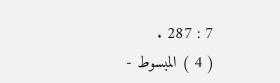7 : 287 .
( 4 ) المبسوط -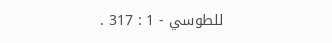للطوسي - 1 : 317 .